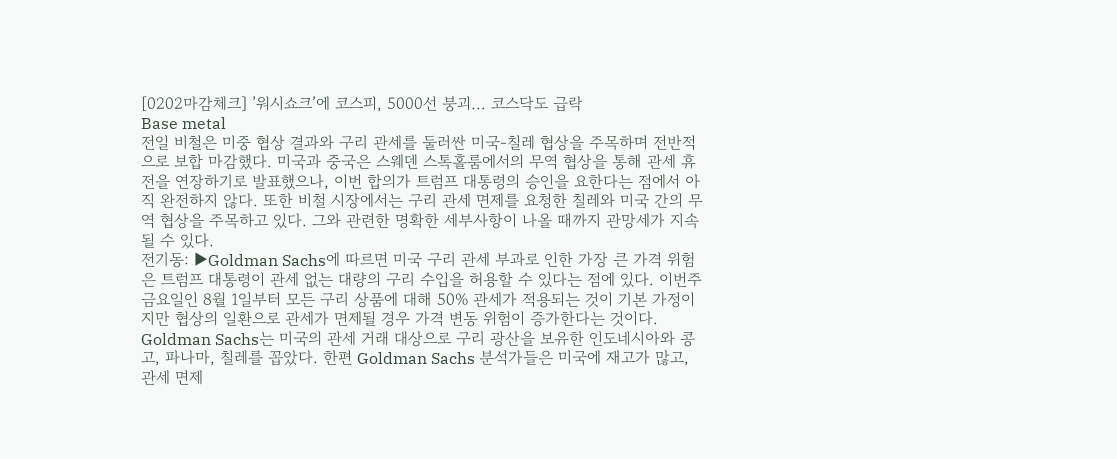[0202마감체크] ’워시쇼크’에 코스피, 5000선 붕괴... 코스닥도 급락
Base metal
전일 비철은 미중 협상 결과와 구리 관세를 둘러싼 미국-칠레 협상을 주목하며 전반적으로 보합 마감했다. 미국과 중국은 스웨덴 스톡홀룸에서의 무역 협상을 통해 관세 휴전을 연장하기로 발표했으나, 이번 합의가 트럼프 대통령의 승인을 요한다는 점에서 아직 완전하지 않다. 또한 비철 시장에서는 구리 관세 면제를 요청한 칠레와 미국 간의 무역 협상을 주목하고 있다. 그와 관련한 명확한 세부사항이 나올 때까지 관망세가 지속될 수 있다.
전기동: ▶Goldman Sachs에 따르면 미국 구리 관세 부과로 인한 가장 큰 가격 위험은 트럼프 대통령이 관세 없는 대량의 구리 수입을 허용할 수 있다는 점에 있다. 이번주 금요일인 8월 1일부터 모든 구리 상품에 대해 50% 관세가 적용되는 것이 기본 가정이지만 협상의 일환으로 관세가 면제될 경우 가격 변동 위험이 증가한다는 것이다. Goldman Sachs는 미국의 관세 거래 대상으로 구리 광산을 보유한 인도네시아와 콩고, 파나마, 칠레를 꼽았다. 한편 Goldman Sachs 분석가들은 미국에 재고가 많고, 관세 면제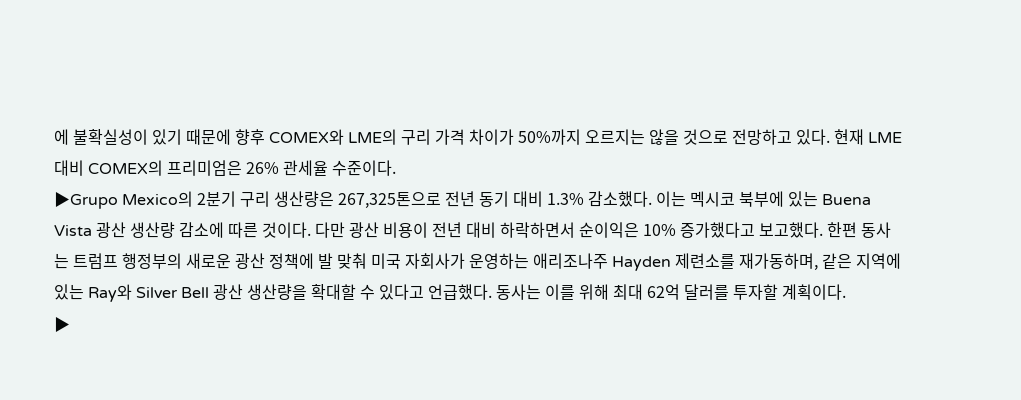에 불확실성이 있기 때문에 향후 COMEX와 LME의 구리 가격 차이가 50%까지 오르지는 않을 것으로 전망하고 있다. 현재 LME 대비 COMEX의 프리미엄은 26% 관세율 수준이다.
▶Grupo Mexico의 2분기 구리 생산량은 267,325톤으로 전년 동기 대비 1.3% 감소했다. 이는 멕시코 북부에 있는 Buena Vista 광산 생산량 감소에 따른 것이다. 다만 광산 비용이 전년 대비 하락하면서 순이익은 10% 증가했다고 보고했다. 한편 동사는 트럼프 행정부의 새로운 광산 정책에 발 맞춰 미국 자회사가 운영하는 애리조나주 Hayden 제련소를 재가동하며, 같은 지역에 있는 Ray와 Silver Bell 광산 생산량을 확대할 수 있다고 언급했다. 동사는 이를 위해 최대 62억 달러를 투자할 계획이다.
▶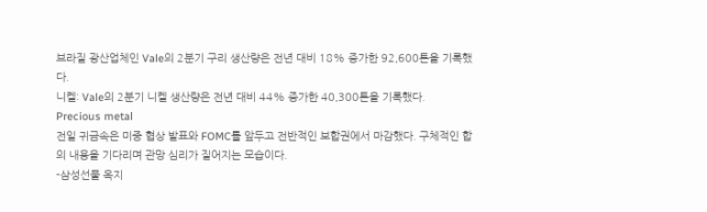브라질 광산업체인 Vale의 2분기 구리 생산량은 전년 대비 18% 증가한 92,600톤을 기록했다.
니켈: Vale의 2분기 니켈 생산량은 전년 대비 44% 증가한 40,300톤을 기록했다.
Precious metal
전일 귀금속은 미중 협상 발표와 FOMC를 앞두고 전반적인 보합권에서 마감했다. 구체적인 합의 내용을 기다리며 관망 심리가 짙어지는 모습이다.
-삼성선물 옥지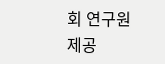회 연구원 제공